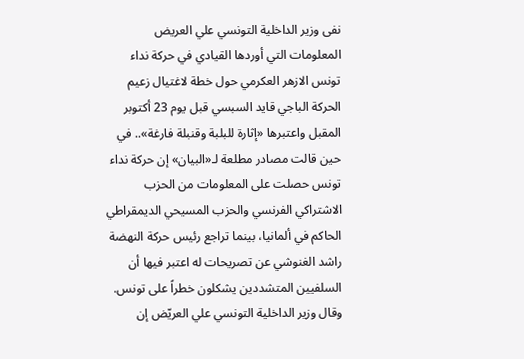نفى وزير الداخلية التونسي علي العريض المعلومات التي أوردها القيادي في حركة نداء تونس الازهر العكرمي حول خطة لاغتيال زعيم الحركة الباجي قايد السبسي قبل يوم 23 أكتوبر المقبل واعتبرها «إثارة للبلبة وقنبلة فارغة».. في حين قالت مصادر مطلعة لـ«البيان» إن حركة نداء تونس حصلت على المعلومات من الحزب الاشتراكي الفرنسي والحزب المسيحي الديمقراطي الحاكم في ألمانيا، بينما تراجع رئيس حركة النهضة راشد الغنوشي عن تصريحات له اعتبر فيها أن السلفيين المتشددين يشكلون خطراً على تونس.
وقال وزير الداخلية التونسي علي العريّض إن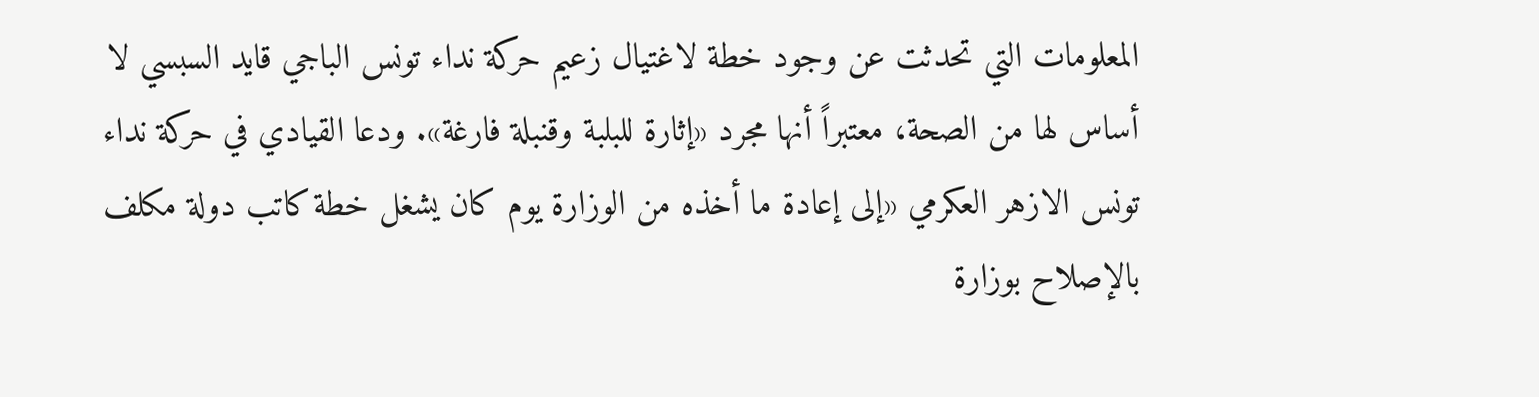المعلومات التي تحدثت عن وجود خطة لاغتيال زعيم حركة نداء تونس الباجي قايد السبسي لا أساس لها من الصحة، معتبراً أنها مجرد «إثارة للبلبة وقنبلة فارغة». ودعا القيادي في حركة نداء تونس الازهر العكرمي «إلى إعادة ما أخذه من الوزارة يوم كان يشغل خطة كاتب دولة مكلف بالإصلاح بوزارة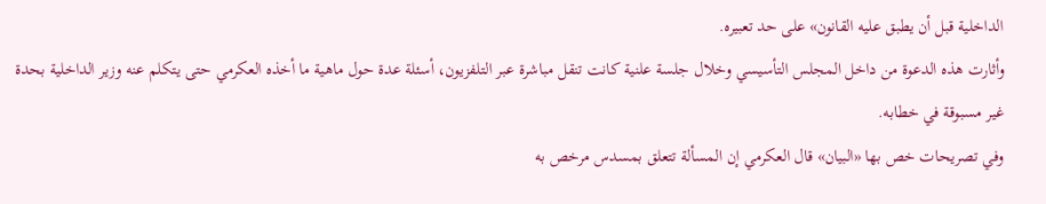الداخلية قبل أن يطبق عليه القانون» على حد تعبيره.
وأثارت هذه الدعوة من داخل المجلس التأسيسي وخلال جلسة علنية كانت تنقل مباشرة عبر التلفزيون، أسئلة عدة حول ماهية ما أخذه العكرمي حتى يتكلم عنه وزير الداخلية بحدة غير مسبوقة في خطابه.
وفي تصريحات خص بها «البيان» قال العكرمي إن المسألة تتعلق بمسدس مرخص به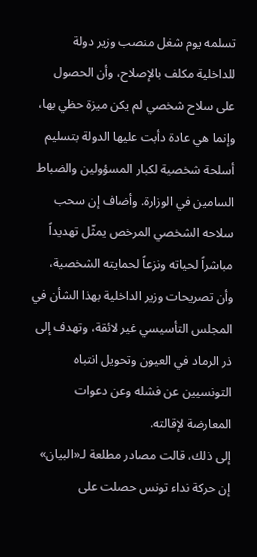تسلمه يوم شغل منصب وزير دولة للداخلية مكلف بالإصلاح، وأن الحصول على سلاح شخصي لم يكن ميزة حظي بها، وإنما هي عادة دأبت عليها الدولة بتسليم أسلحة شخصية لكبار المسؤولين والضباط السامين في الوزارة. وأضاف إن سحب سلاحه الشخصي المرخص يمثّل تهديداً مباشراً لحياته ونزعاً لحمايته الشخصية، وأن تصريحات وزير الداخلية بهذا الشأن في المجلس التأسيسي غير لائقة، وتهدف إلى ذر الرماد في العيون وتحويل انتباه التونسيين عن فشله وعن دعوات المعارضة لإقالته.
إلى ذلك، قالت مصادر مطلعة لـ«البيان» إن حركة نداء تونس حصلت على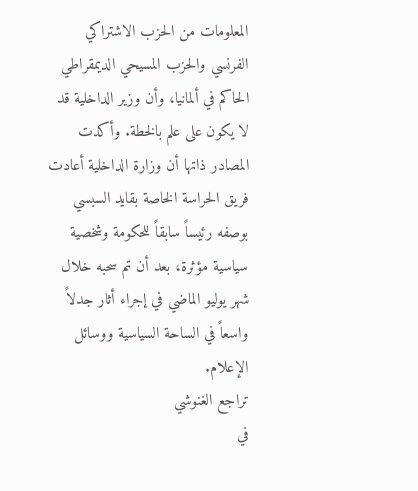المعلومات من الحزب الاشتراكي الفرنسي والحزب المسيحي الديمقراطي الحاكم في ألمانيا، وأن وزير الداخلية قد لا يكون على علم بالخطة. وأكدت المصادر ذاتها أن وزارة الداخلية أعادت فريق الحراسة الخاصة بقايد السبسي بوصفه رئيساً سابقاً للحكومة وشخصية سياسية مؤثرة، بعد أن تم سحبه خلال شهر يوليو الماضي في إجراء أثار جدلاً واسعاً في الساحة السياسية ووسائل الإعلام.
تراجع الغنوشي
في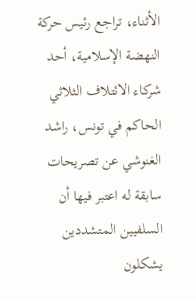الأثناء، تراجع رئيس حركة النهضة الإسلامية، أحد شركاء الائتلاف الثلاثي الحاكم في تونس، راشد الغنوشي عن تصريحات سابقة له اعتبر فيها أن السلفيين المتشددين يشكلون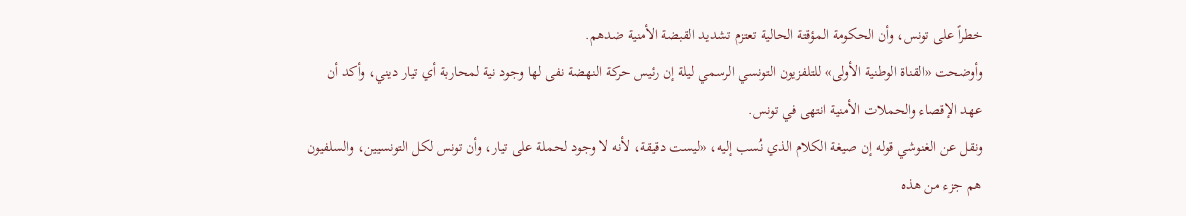خطراً على تونس، وأن الحكومة المؤقتة الحالية تعتزم تشديد القبضة الأمنية ضدهم.
وأوضحت «القناة الوطنية الأولى» للتلفزيون التونسي الرسمي ليلة إن رئيس حركة النهضة نفى لها وجود نية لمحاربة أي تيار ديني، وأكد أن عهد الإقصاء والحملات الأمنية انتهى في تونس.
ونقل عن الغنوشي قوله إن صيغة الكلام الذي نُسب إليه، «ليست دقيقة، لأنه لا وجود لحملة على تيار، وأن تونس لكل التونسيين، والسلفيون هم جزء من هذه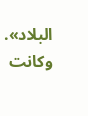البلاد».
وكانت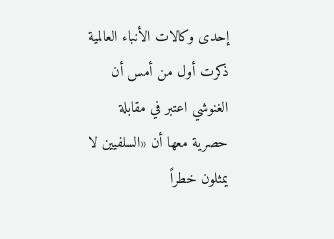إحدى وكالات الأنباء العالمية ذكرت أول من أمس أن الغنوشي اعتبر في مقابلة حصرية معها أن «السلفيين لا يمثلون خطراً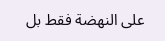على النهضة فقط بل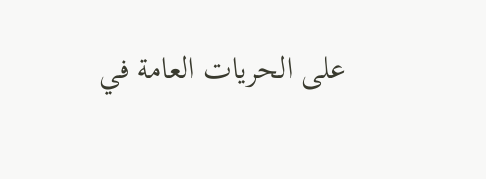على الحريات العامة في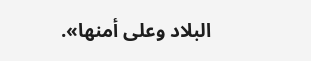البلاد وعلى أمنها».